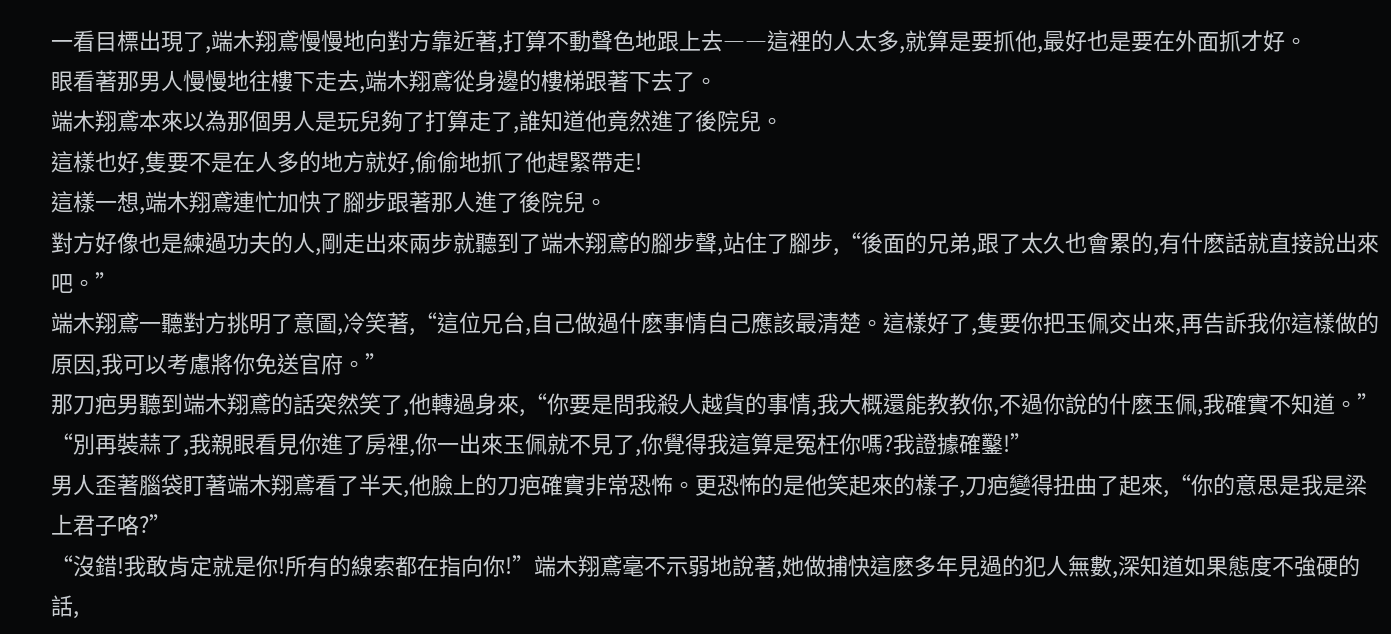一看目標出現了,端木翔鳶慢慢地向對方靠近著,打算不動聲色地跟上去――這裡的人太多,就算是要抓他,最好也是要在外面抓才好。
眼看著那男人慢慢地往樓下走去,端木翔鳶從身邊的樓梯跟著下去了。
端木翔鳶本來以為那個男人是玩兒夠了打算走了,誰知道他竟然進了後院兒。
這樣也好,隻要不是在人多的地方就好,偷偷地抓了他趕緊帶走!
這樣一想,端木翔鳶連忙加快了腳步跟著那人進了後院兒。
對方好像也是練過功夫的人,剛走出來兩步就聽到了端木翔鳶的腳步聲,站住了腳步,“後面的兄弟,跟了太久也會累的,有什麽話就直接說出來吧。”
端木翔鳶一聽對方挑明了意圖,冷笑著,“這位兄台,自己做過什麽事情自己應該最清楚。這樣好了,隻要你把玉佩交出來,再告訴我你這樣做的原因,我可以考慮將你免送官府。”
那刀疤男聽到端木翔鳶的話突然笑了,他轉過身來,“你要是問我殺人越貨的事情,我大概還能教教你,不過你說的什麽玉佩,我確實不知道。”
“別再裝蒜了,我親眼看見你進了房裡,你一出來玉佩就不見了,你覺得我這算是冤枉你嗎?我證據確鑿!”
男人歪著腦袋盯著端木翔鳶看了半天,他臉上的刀疤確實非常恐怖。更恐怖的是他笑起來的樣子,刀疤變得扭曲了起來,“你的意思是我是梁上君子咯?”
“沒錯!我敢肯定就是你!所有的線索都在指向你!”端木翔鳶毫不示弱地說著,她做捕快這麽多年見過的犯人無數,深知道如果態度不強硬的話,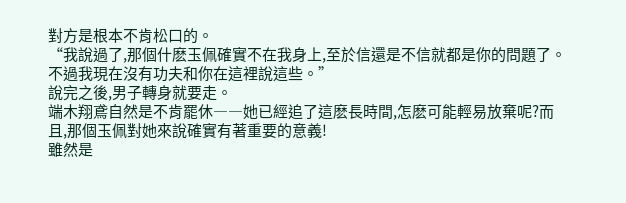對方是根本不肯松口的。
“我說過了,那個什麽玉佩確實不在我身上,至於信還是不信就都是你的問題了。不過我現在沒有功夫和你在這裡說這些。”
說完之後,男子轉身就要走。
端木翔鳶自然是不肯罷休――她已經追了這麽長時間,怎麽可能輕易放棄呢?而且,那個玉佩對她來說確實有著重要的意義!
雖然是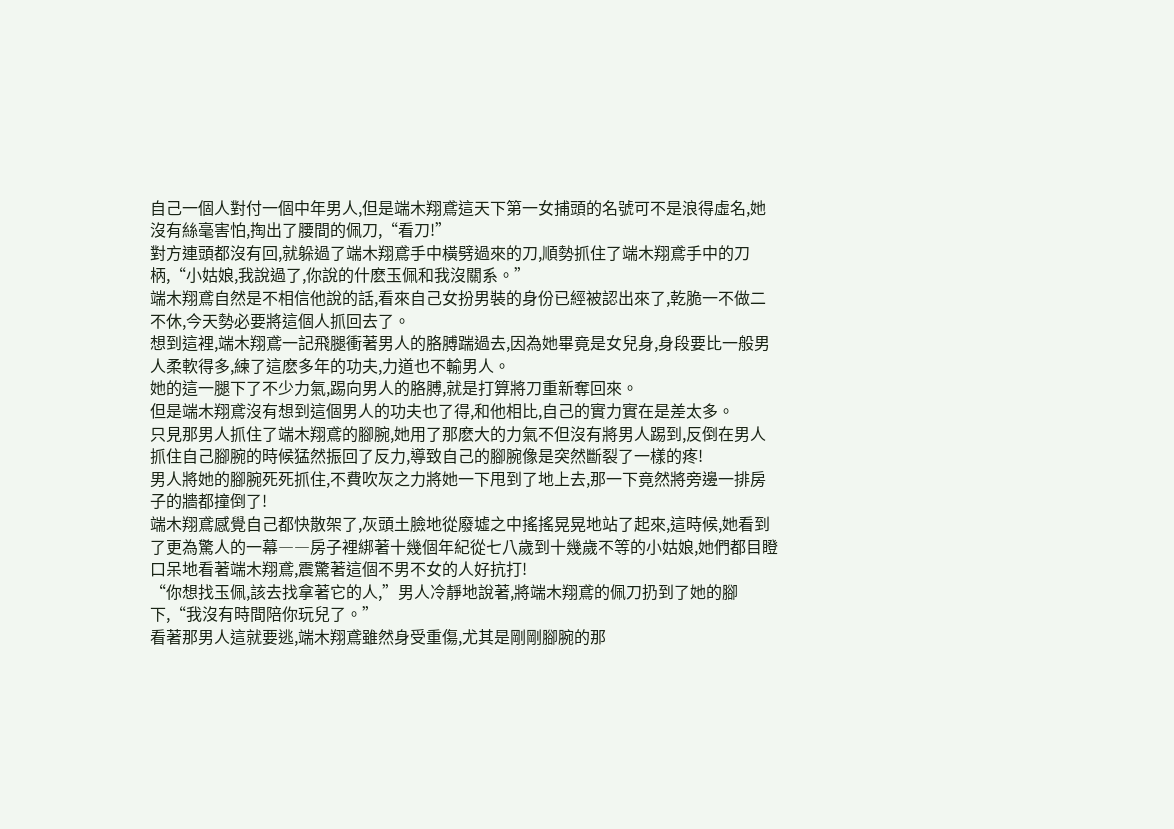自己一個人對付一個中年男人,但是端木翔鳶這天下第一女捕頭的名號可不是浪得虛名,她沒有絲毫害怕,掏出了腰間的佩刀,“看刀!”
對方連頭都沒有回,就躲過了端木翔鳶手中橫劈過來的刀,順勢抓住了端木翔鳶手中的刀柄,“小姑娘,我說過了,你說的什麽玉佩和我沒關系。”
端木翔鳶自然是不相信他說的話,看來自己女扮男裝的身份已經被認出來了,乾脆一不做二不休,今天勢必要將這個人抓回去了。
想到這裡,端木翔鳶一記飛腿衝著男人的胳膊踹過去,因為她畢竟是女兒身,身段要比一般男人柔軟得多,練了這麽多年的功夫,力道也不輸男人。
她的這一腿下了不少力氣,踢向男人的胳膊,就是打算將刀重新奪回來。
但是端木翔鳶沒有想到這個男人的功夫也了得,和他相比,自己的實力實在是差太多。
只見那男人抓住了端木翔鳶的腳腕,她用了那麽大的力氣不但沒有將男人踢到,反倒在男人抓住自己腳腕的時候猛然振回了反力,導致自己的腳腕像是突然斷裂了一樣的疼!
男人將她的腳腕死死抓住,不費吹灰之力將她一下甩到了地上去,那一下竟然將旁邊一排房子的牆都撞倒了!
端木翔鳶感覺自己都快散架了,灰頭土臉地從廢墟之中搖搖晃晃地站了起來,這時候,她看到了更為驚人的一幕――房子裡綁著十幾個年紀從七八歲到十幾歲不等的小姑娘,她們都目瞪口呆地看著端木翔鳶,震驚著這個不男不女的人好抗打!
“你想找玉佩,該去找拿著它的人,”男人冷靜地說著,將端木翔鳶的佩刀扔到了她的腳下,“我沒有時間陪你玩兒了。”
看著那男人這就要逃,端木翔鳶雖然身受重傷,尤其是剛剛腳腕的那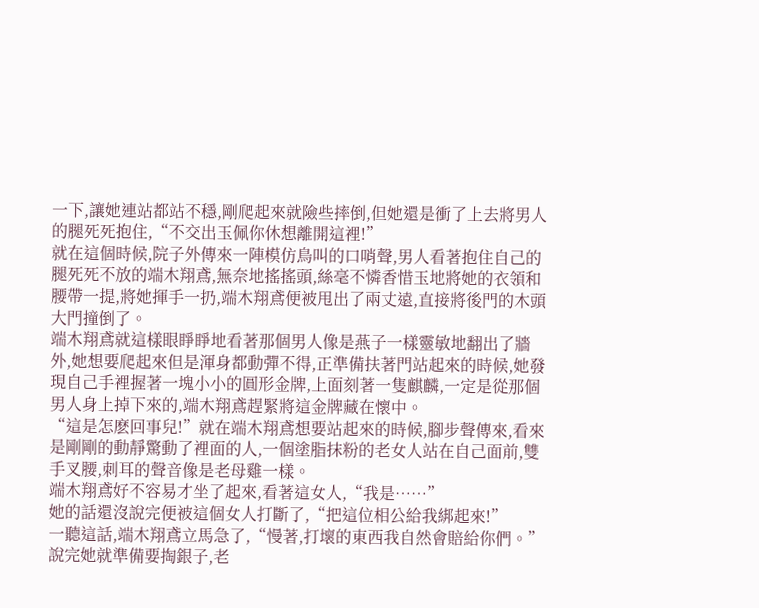一下,讓她連站都站不穩,剛爬起來就險些摔倒,但她還是衝了上去將男人的腿死死抱住,“不交出玉佩你休想離開這裡!”
就在這個時候,院子外傳來一陣模仿鳥叫的口哨聲,男人看著抱住自己的腿死死不放的端木翔鳶,無奈地搖搖頭,絲毫不憐香惜玉地將她的衣領和腰帶一提,將她揮手一扔,端木翔鳶便被甩出了兩丈遠,直接將後門的木頭大門撞倒了。
端木翔鳶就這樣眼睜睜地看著那個男人像是燕子一樣靈敏地翻出了牆外,她想要爬起來但是渾身都動彈不得,正準備扶著門站起來的時候,她發現自己手裡握著一塊小小的圓形金牌,上面刻著一隻麒麟,一定是從那個男人身上掉下來的,端木翔鳶趕緊將這金牌藏在懷中。
“這是怎麽回事兒!”就在端木翔鳶想要站起來的時候,腳步聲傳來,看來是剛剛的動靜驚動了裡面的人,一個塗脂抹粉的老女人站在自己面前,雙手叉腰,刺耳的聲音像是老母雞一樣。
端木翔鳶好不容易才坐了起來,看著這女人,“我是……”
她的話還沒說完便被這個女人打斷了,“把這位相公給我綁起來!”
一聽這話,端木翔鳶立馬急了,“慢著,打壞的東西我自然會賠給你們。”
說完她就準備要掏銀子,老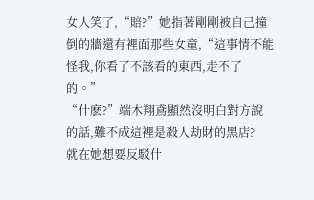女人笑了,“賠?”她指著剛剛被自己撞倒的牆還有裡面那些女童,“這事情不能怪我,你看了不該看的東西,走不了的。”
“什麽?”端木翔鳶顯然沒明白對方說的話,難不成這裡是殺人劫財的黑店?
就在她想要反駁什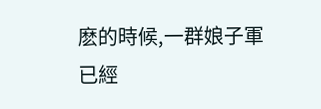麽的時候,一群娘子軍已經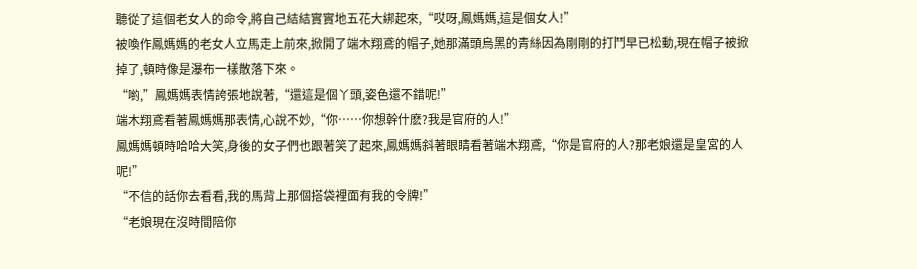聽從了這個老女人的命令,將自己結結實實地五花大綁起來,“哎呀,鳳媽媽,這是個女人!”
被喚作鳳媽媽的老女人立馬走上前來,掀開了端木翔鳶的帽子,她那滿頭烏黑的青絲因為剛剛的打鬥早已松動,現在帽子被掀掉了,頓時像是瀑布一樣散落下來。
“喲,”鳳媽媽表情誇張地說著,“還這是個丫頭,姿色還不錯呢!”
端木翔鳶看著鳳媽媽那表情,心說不妙,“你……你想幹什麽?我是官府的人!”
鳳媽媽頓時哈哈大笑,身後的女子們也跟著笑了起來,鳳媽媽斜著眼睛看著端木翔鳶,“你是官府的人?那老娘還是皇宮的人呢!”
“不信的話你去看看,我的馬背上那個搭袋裡面有我的令牌!”
“老娘現在沒時間陪你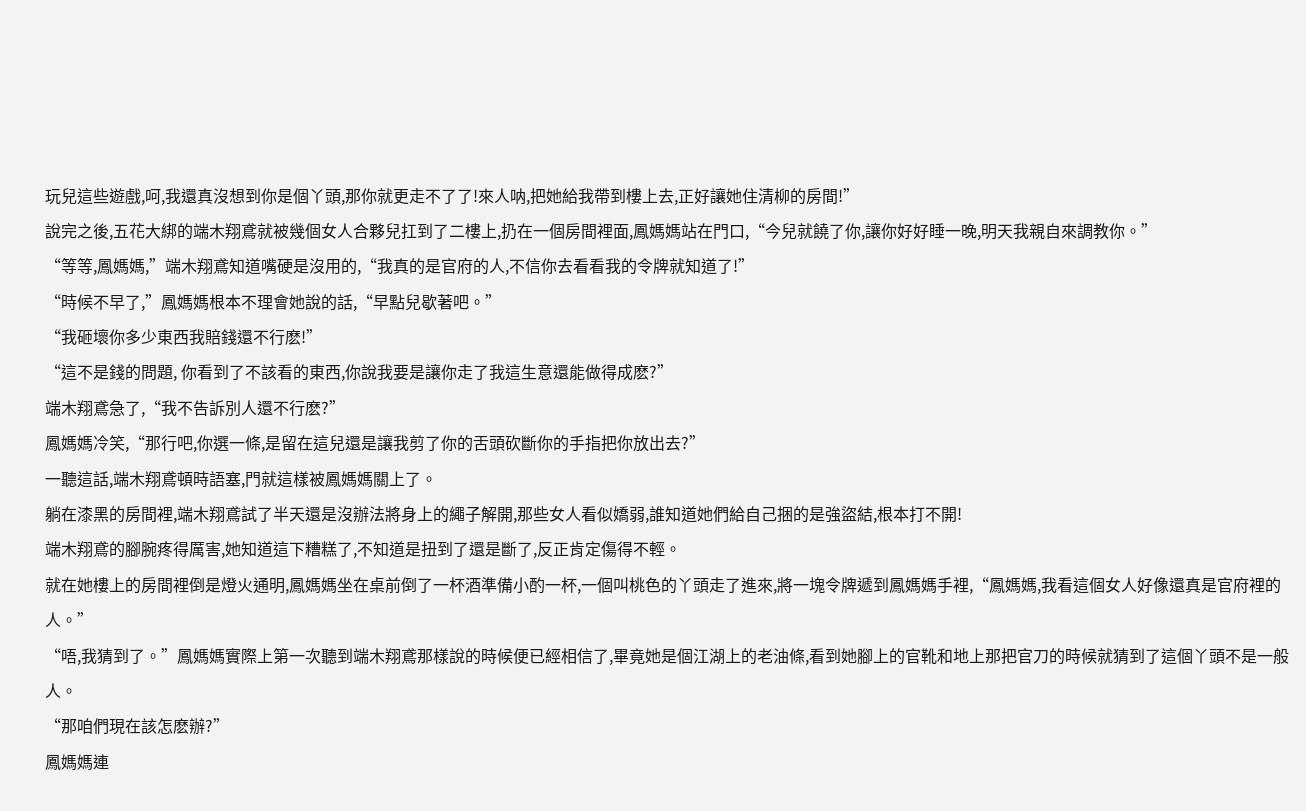玩兒這些遊戲,呵,我還真沒想到你是個丫頭,那你就更走不了了!來人呐,把她給我帶到樓上去,正好讓她住清柳的房間!”
說完之後,五花大綁的端木翔鳶就被幾個女人合夥兒扛到了二樓上,扔在一個房間裡面,鳳媽媽站在門口,“今兒就饒了你,讓你好好睡一晚,明天我親自來調教你。”
“等等,鳳媽媽,”端木翔鳶知道嘴硬是沒用的,“我真的是官府的人,不信你去看看我的令牌就知道了!”
“時候不早了,”鳳媽媽根本不理會她說的話,“早點兒歇著吧。”
“我砸壞你多少東西我賠錢還不行麽!”
“這不是錢的問題, 你看到了不該看的東西,你說我要是讓你走了我這生意還能做得成麽?”
端木翔鳶急了,“我不告訴別人還不行麽?”
鳳媽媽冷笑,“那行吧,你選一條,是留在這兒還是讓我剪了你的舌頭砍斷你的手指把你放出去?”
一聽這話,端木翔鳶頓時語塞,門就這樣被鳳媽媽關上了。
躺在漆黑的房間裡,端木翔鳶試了半天還是沒辦法將身上的繩子解開,那些女人看似嬌弱,誰知道她們給自己捆的是強盜結,根本打不開!
端木翔鳶的腳腕疼得厲害,她知道這下糟糕了,不知道是扭到了還是斷了,反正肯定傷得不輕。
就在她樓上的房間裡倒是燈火通明,鳳媽媽坐在桌前倒了一杯酒準備小酌一杯,一個叫桃色的丫頭走了進來,將一塊令牌遞到鳳媽媽手裡,“鳳媽媽,我看這個女人好像還真是官府裡的人。”
“唔,我猜到了。”鳳媽媽實際上第一次聽到端木翔鳶那樣說的時候便已經相信了,畢竟她是個江湖上的老油條,看到她腳上的官靴和地上那把官刀的時候就猜到了這個丫頭不是一般人。
“那咱們現在該怎麽辦?”
鳳媽媽連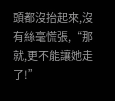頭都沒抬起來,沒有絲毫慌張,“那就,更不能讓她走了!”